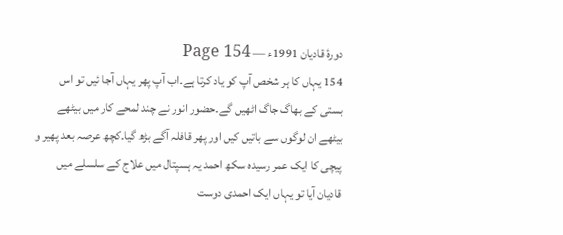دورۂ قادیان 1991ء — Page 154
154 یہاں کا ہر شخص آپ کو یاد کرتا ہے۔اب آپ پھر یہاں آجا ئیں تو اس بستی کے بھاگ جاگ اٹھیں گے۔حضور انور نے چند لمحے کار میں بیٹھے بیٹھے ان لوگوں سے باتیں کیں اور پھر قافلہ آگے بڑھ گیا۔کچھ عرصہ بعد پھیر و پیچی کا ایک عمر رسیدہ سکھ احمد یہ ہسپتال میں علاج کے سلسلے میں قادیان آیا تو یہاں ایک احمدی دوست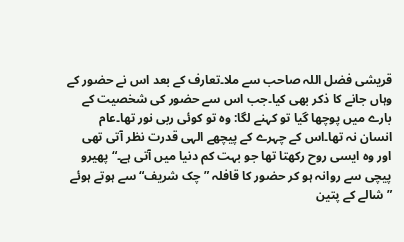قریشی فضل اللہ صاحب سے ملا۔تعارف کے بعد اس نے حضور کے وہاں جانے کا ذکر بھی کیا۔جب اس سے حضور کی شخصیت کے بارے میں پوچھا گیا تو کہنے لگا: وہ تو کوئی ربی نور تھا۔عام انسان نہ تھا۔اس کے چہرے کے پیچھے الہی قدرت نظر آتی تھی اور وہ ایسی روح رکھتا تھا جو بہت کم دنیا میں آتی ہے۔“ پھیرو پیچی سے روانہ ہو کر حضور کا قافلہ ” چک شریف“ سے ہوتے ہوئے ”شالے کے پتین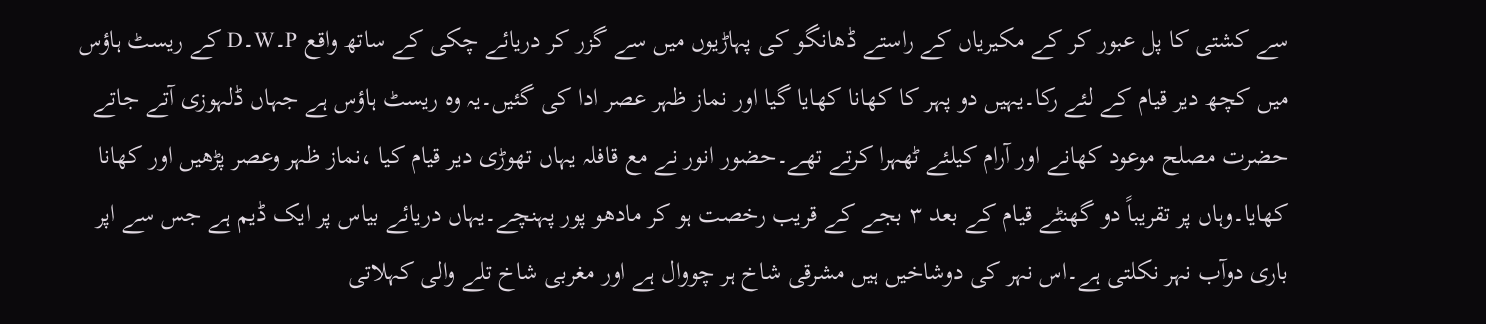سے کشتی کا پل عبور کر کے مکیریاں کے راستے ڈھانگو کی پہاڑیوں میں سے گزر کر دریائے چکی کے ساتھ واقع P۔W۔D کے ریسٹ ہاؤس میں کچھ دیر قیام کے لئے رکا۔یہیں دو پہر کا کھانا کھایا گیا اور نماز ظہر عصر ادا کی گئیں۔یہ وہ ریسٹ ہاؤس ہے جہاں ڈلہوزی آتے جاتے حضرت مصلح موعود کھانے اور آرام کیلئے ٹھہرا کرتے تھے۔حضور انور نے مع قافلہ یہاں تھوڑی دیر قیام کیا ،نماز ظہر وعصر پڑھیں اور کھانا کھایا۔وہاں پر تقریباً دو گھنٹے قیام کے بعد ۳ بجے کے قریب رخصت ہو کر مادھو پور پہنچے۔یہاں دریائے بیاس پر ایک ڈیم ہے جس سے اپر باری دوآب نہر نکلتی ہے۔اس نہر کی دوشاخیں ہیں مشرقی شاخ ہر چووال ہے اور مغربی شاخ تلے والی کہلاتی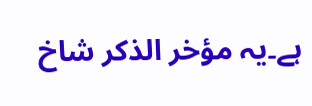ہے۔یہ مؤخر الذکر شاخ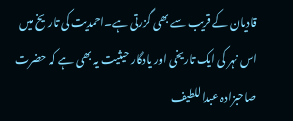قادیان کے قریب سے بھی گزرتی ہے۔احمدیت کی تاریخ میں اس نہر کی ایک تاریخی اور یادگار حیثیت یہ بھی ہے کہ حضرت صاحبزادہ عبداللطیف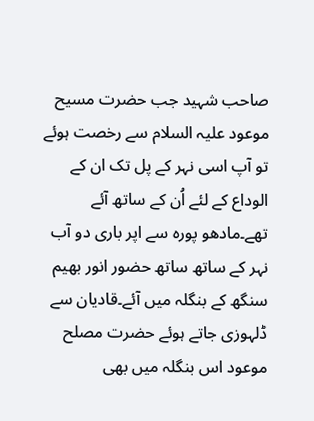صاحب شہید جب حضرت مسیح موعود علیہ السلام سے رخصت ہوئے تو آپ اسی نہر کے پل تک ان کے الوداع کے لئے اُن کے ساتھ آئے تھے۔مادھو پورہ سے اپر باری دو آب نہر کے ساتھ ساتھ حضور انور بھیم سنگھ کے بنگلہ میں آئے۔قادیان سے ڈلہوزی جاتے ہوئے حضرت مصلح موعود اس بنگلہ میں بھی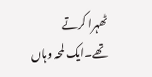ٹھہرا کرتے تھے۔ایک لمحہ وہاں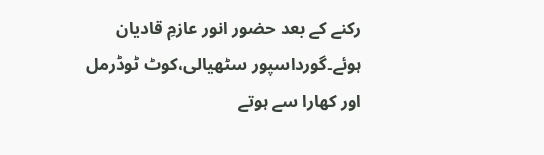رکنے کے بعد حضور انور عازمِ قادیان ہوئے۔گورداسپور سٹھیالی،کوٹ ٹوڈرمل اور کھارا سے ہوتے